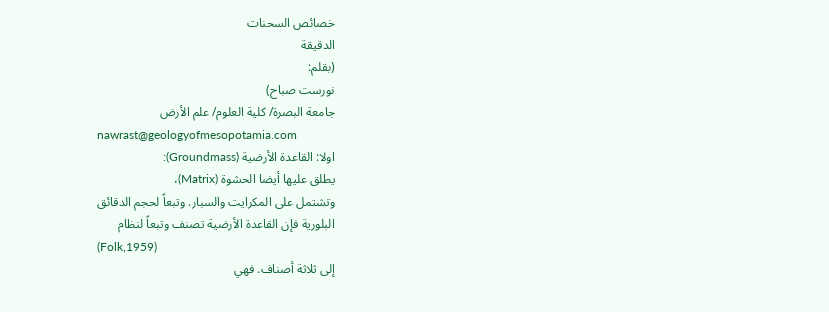خصائص السحنات
الدقيقة
(بقلم:
نورست صباح)
جامعة البصرة/ كلية العلوم/ علم الأرض
nawrast@geologyofmesopotamia.com
اولا: القاعدة الأرضية (Groundmass):
يطلق عليها أيضا الحشوة (Matrix)،
وتشتمل على المكرايت والسبار. وتبعاً لحجم الدقائق
البلورية فإن القاعدة الأرضية تصنف وتبعاً لنظام
(Folk,1959)
إلى ثلاثة أصناف. فهي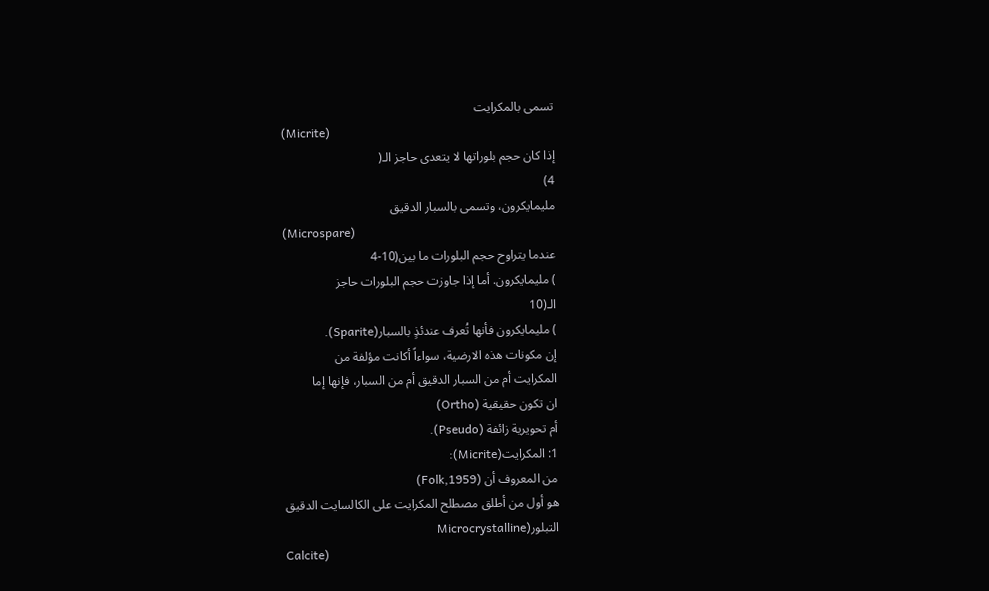تسمى بالمكرايت
(Micrite)
إذا كان حجم بلوراتها لا يتعدى حاجز الـ(
4)
مليمايكرون، وتسمى بالسبار الدقيق
(Microspare)
عندما يتراوح حجم البلورات ما بين(10-4
) مليمايكرون. أما إذا جاوزت حجم البلورات حاجز
الـ(10
) مليمايكرون فأنها تُعرف عندئذٍ بالسبار(Sparite).
إن مكونات هذه الارضية، سواءاً أكانت مؤلفة من
المكرايت أم من السبار الدقيق أم من السبار، فإنها إما
ان تكون حقيقية (Ortho)
أم تحويرية زائفة (Pseudo).
1: المكرايت(Micrite):
من المعروف أن (Folk,1959)
هو أول من أطلق مصطلح المكرايت على الكالسايت الدقيق
التبلور(Microcrystalline
Calcite)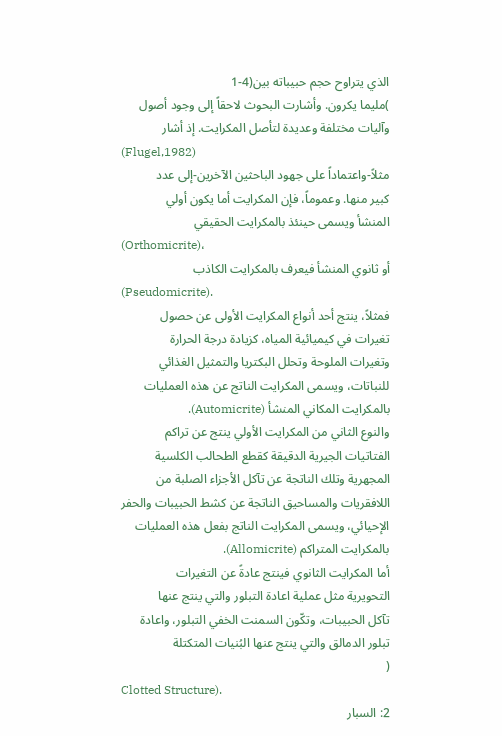الذي يتراوح حجم حبيباته بين(4-1
)مليما يكرون. وأشارت البحوث لاحقاً إلى وجود أصول
وآليات مختلفة وعديدة لتأصل المكرايت. إذ أشار
(Flugel,1982)
مثلاً-واعتماداً على جهود الباحثين الآخرين-إلى عدد
كبير منها. وعموماً، فإن المكرايت أما يكون أولي
المنشأ ويسمى حينئذ بالمكرايت الحقيقي
(Orthomicrite)،
أو ثانوي المنشأ فيعرف بالمكرايت الكاذب
(Pseudomicrite).
فمثلاً، ينتج أحد أنواع المكرايت الأولى عن حصول
تغيرات في كيميائية المياه، كزيادة درجة الحرارة
وتغيرات الملوحة وتحلل البكتريا والتمثيل الغذائي
للنباتات، ويسمى المكرايت الناتج عن هذه العمليات
بالمكرايت المكاني المنشأ (Automicrite).
والنوع الثاني من المكرايت الأولي ينتج عن تراكم
الفتاتيات الجيرية الدقيقة كقطع الطحالب الكلسية
المجهرية وتلك الناتجة عن تآكل الأجزاء الصلبة من
اللافقريات والمساحيق الناتجة عن كشط الحبيبات والحفر
الإحيائي، ويسمى المكرايت الناتج بفعل هذه العمليات
بالمكرايت المتراكم (Allomicrite).
أما المكرايت الثانوي فينتج عادةً عن التغيرات
التحويرية مثل عملية اعادة التبلور والتي ينتج عنها
تآكل الحبيبات، وتكّون السمنت الخفي التبلور، واعادة
تبلور الدمالق والتي ينتج عنها البُنيات المتكتلة
(
Clotted Structure).
2: السبار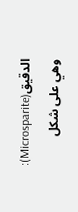الدقيق(Microsparite):
وهي على شكل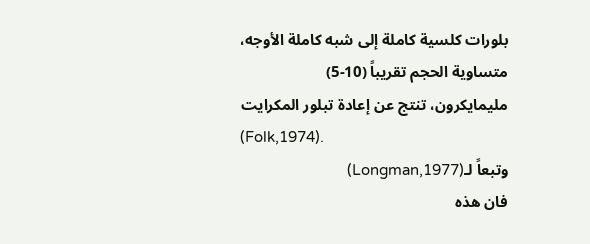بلورات كلسية كاملة إلى شبه كاملة الأوجه،
متساوية الحجم تقريباً (10-5)
مليمايكرون، تنتج عن إعادة تبلور المكرايت
(Folk,1974).
وتبعاً لـ(Longman,1977)
فان هذه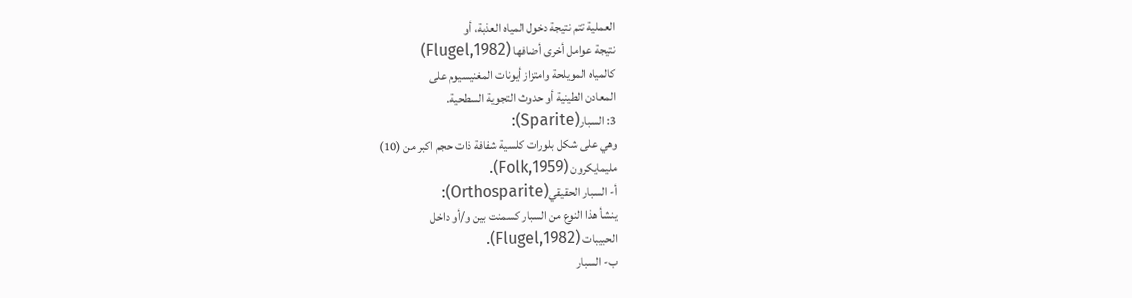العملية تتم نتيجة دخول المياه العذبة، أو
نتيجة عوامل أخرى أضافها (Flugel,1982)
كالمياه المويلحة وامتزاز أيونات المغنيسيوم على
المعادن الطينية أو حدوث التجوية السطحية.
3: السبار(Sparite):
وهي على شكل بلورات كلسية شفافة ذات حجم اكبر من (10)
مليمايكرون (Folk,1959).
أ- السبار الحقيقي(Orthosparite):
ينشأ هذا النوع من السبار كسمنت بين و/أو داخل
الحبيبات (Flugel,1982).
ب- السبار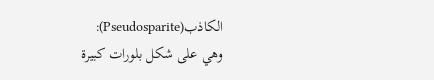الكاذب(Pseudosparite):
وهي على شكل بلورات كبيرة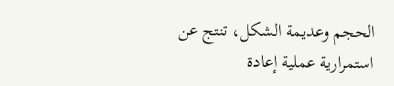الحجم وعديمة الشكل، تنتج عن
استمرارية عملية إعادة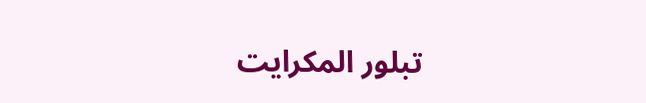تبلور المكرايت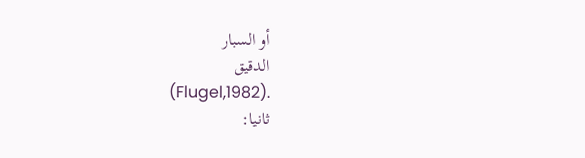أو السبار
الدقيق
(Flugel,1982).
ثانيا: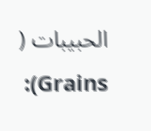الحبيبات ( Grains):